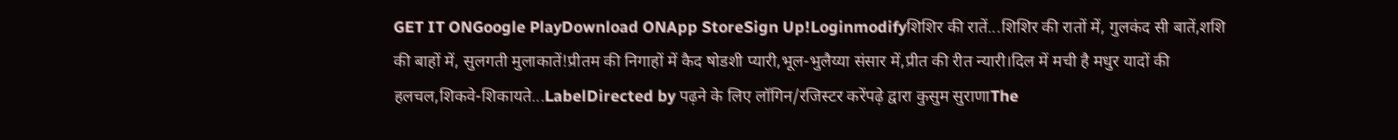GET IT ONGoogle PlayDownload ONApp StoreSign Up!Loginmodifyशिशिर की रातें...शिशिर की रातों में, गुलकंद सी बातें,शशि की बाहों में, सुलगती मुलाकातें!प्रीतम की निगाहों में कैद षोडशी प्यारी,भूल-भुलैय्या संसार में,प्रीत की रीत न्यारी।दिल में मची है मधुर यादों की हलचल,शिकवे-शिकायते...LabelDirected by पढ़ने के लिए लॉगिन/रजिस्टर करेंपढ़े द्वारा कुसुम सुराणाThe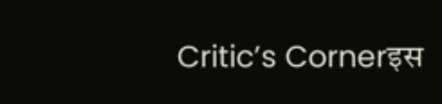Critic’s Cornerइस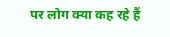पर लोग क्या कह रहे हैं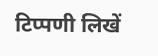टिप्पणी लिखें